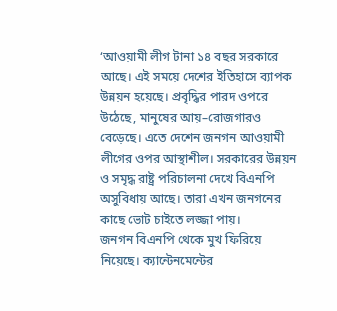‘আওয়ামী লীগ টানা ১৪ বছর সরকারে আছে। এই সময়ে দেশের ইতিহাসে ব্যাপক উন্নয়ন হয়েছে। প্রবৃদ্ধির পারদ ওপরে উঠেছে, মানুষের আয়–রোজগারও বেড়েছে। এতে দেশেন জনগন আওয়ামী লীগের ওপর আস্থাশীল। সরকারের উন্নয়ন ও সমৃদ্ধ রাষ্ট্র পরিচালনা দেখে বিএনপি অসুবিধায় আছে। তারা এখন জনগনের কাছে ভোট চাইতে লজ্জা পায়।
জনগন বিএনপি থেকে মুখ ফিরিয়ে নিয়েছে। ক্যান্টেনমেন্টের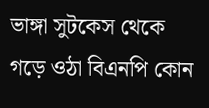ভাঙ্গা সুটকেস থেকে গড়ে ওঠা বিএনপি কোন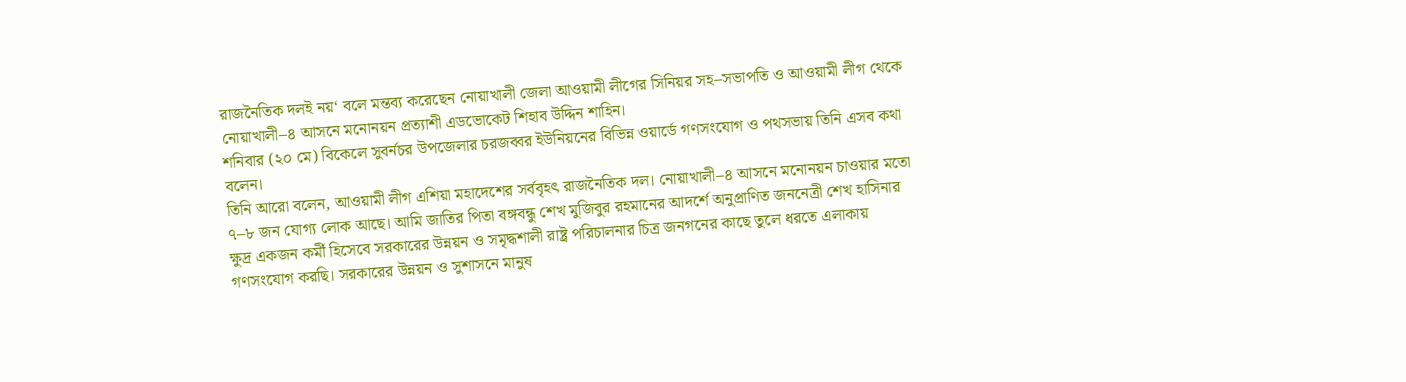রাজনৈতিক দলই নয়‘ বলে মন্তব্য করেছেন নোয়াখালী জেলা আওয়ামী লীগের সিনিয়র সহ–সভাপতি ও আওয়ামী লীগ থেকে নোয়াখালী–৪ আসনে মনোনয়ন প্রত্যাশী এডভোকেট শিহাব উদ্দিন শাহিন।
শনিবার (২০ মে) বিকেলে সুবর্নচর উপজেলার চরজব্বর ইউনিয়নের বিভিন্ন ওয়ার্ডে গণসংযোগ ও পথসভায় তিনি এসব কথা বলেন।
তিনি আরো বলেন, আওয়ামী লীগ এশিয়া মহাদেশের সর্ববৃহৎ রাজনৈতিক দল। নোয়াখালী–৪ আসনে মনোনয়ন চাওয়ার মতো ৭–৮ জন যোগ্য লোক আছে। আমি জাতির পিতা বঙ্গবন্ধু শেখ মুজিবুর রহমানের আদর্শে অনুপ্রাণিত জননেত্রী শেখ হাসিনার ক্ষুদ্র একজন কর্মী হিসেবে সরকারের উন্নয়ন ও সমৃদ্ধশালী রাষ্ট্র পরিচালনার চিত্র জনগনের কাছে তুলে ধরতে এলাকায় গণসংযোগ করছি। সরকারের উন্নয়ন ও সুশাসনে মানুষ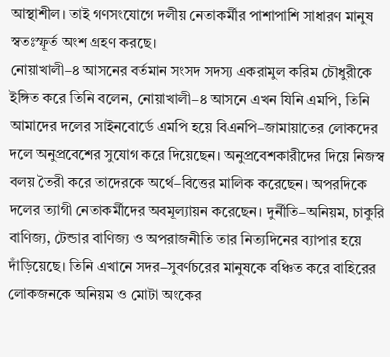আস্থাশীল। তাই গণসংযোগে দলীয় নেতাকর্মীর পাশাপাশি সাধারণ মানুষ স্বতঃস্ফূর্ত অংশ গ্রহণ করছে।
নোয়াখালী–৪ আসনের বর্তমান সংসদ সদস্য একরামুল করিম চৌধুরীকে ইঙ্গিত করে তিনি বলেন, নোয়াখালী–৪ আসনে এখন যিনি এমপি, তিনি আমাদের দলের সাইনবোর্ডে এমপি হয়ে বিএনপি–জামায়াতের লোকদের দলে অনুপ্রবেশের সুযোগ করে দিয়েছেন। অনুপ্রবেশকারীদের দিয়ে নিজস্ব বলয় তৈরী করে তাদেরকে অর্থে–বিত্তের মালিক করেছেন। অপরদিকে দলের ত্যাগী নেতাকর্মীদের অবমূল্যায়ন করেছেন। দুর্নীতি–অনিয়ম, চাকুরি বাণিজ্য, টেন্ডার বাণিজ্য ও অপরাজনীতি তার নিত্যদিনের ব্যাপার হয়ে দাঁড়িয়েছে। তিনি এখানে সদর–সুবর্ণচরের মানুষকে বঞ্চিত করে বাহিরের লোকজনকে অনিয়ম ও মোটা অংকের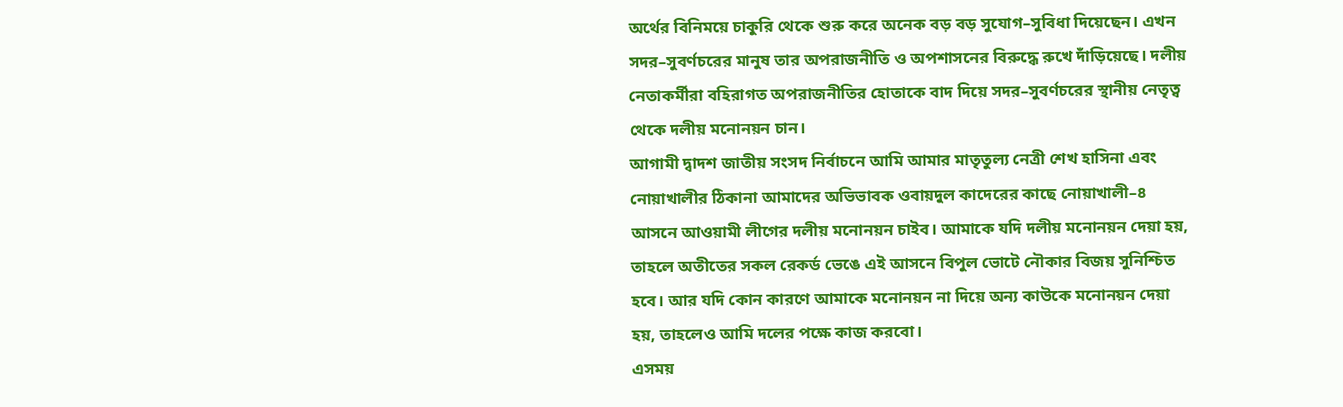অর্থের বিনিময়ে চাকুরি থেকে শুরু করে অনেক বড় বড় সুযোগ–সুবিধা দিয়েছেন। এখন সদর–সুবর্ণচরের মানুষ তার অপরাজনীতি ও অপশাসনের বিরুদ্ধে রুখে দাঁড়িয়েছে। দলীয় নেতাকর্মীরা বহিরাগত অপরাজনীতির হোতাকে বাদ দিয়ে সদর–সুবর্ণচরের স্থানীয় নেতৃত্ব থেকে দলীয় মনোনয়ন চান।
আগামী দ্বাদশ জাতীয় সংসদ নির্বাচনে আমি আমার মাতৃতুল্য নেত্রী শেখ হাসিনা এবং নোয়াখালীর ঠিকানা আমাদের অভিভাবক ওবায়দুল কাদেরের কাছে নোয়াখালী–৪ আসনে আওয়ামী লীগের দলীয় মনোনয়ন চাইব। আমাকে যদি দলীয় মনোনয়ন দেয়া হয়, তাহলে অতীতের সকল রেকর্ড ভেঙে এই আসনে বিপুল ভোটে নৌকার বিজয় সুনিশ্চিত হবে। আর যদি কোন কারণে আমাকে মনোনয়ন না দিয়ে অন্য কাউকে মনোনয়ন দেয়া হয়, তাহলেও আমি দলের পক্ষে কাজ করবো।
এসময়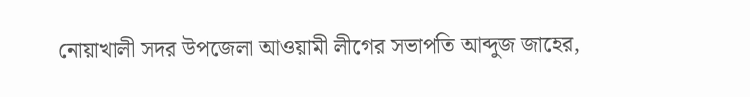নোয়াখালী সদর উপজেলা আওয়ামী লীগের সভাপতি আব্দুজ জাহের,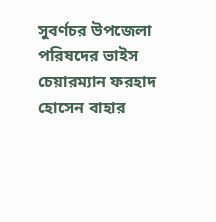সুবর্ণচর উপজেলা পরিষদের ভাইস চেয়ারম্যান ফরহাদ হোসেন বাহার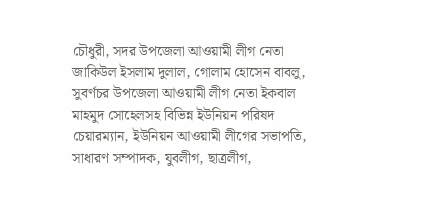চৌধুরী, সদর উপজেলা আওয়ামী লীগ নেতা জাকিউল ইসলাম দুলাল, গোলাম হোসেন বাবলু, সুবর্ণচর উপজেলা আওয়ামী লীগ নেতা ইকবাল মাহমুদ সোহেলসহ বিভিন্ন ইউনিয়ন পরিষদ চেয়ারম্যান, ইউনিয়ন আওয়ামী লীগের সভাপতি, সাধারণ সম্পাদক, যুবলীগ, ছাত্রলীগ,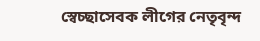স্বেচ্ছাসেবক লীগের নেতৃবৃন্দ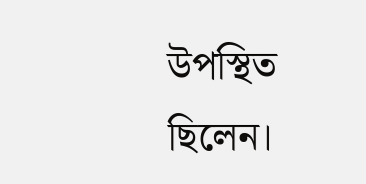উপস্থিত ছিলেন।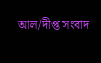আল/দীপ্ত সংবাদ